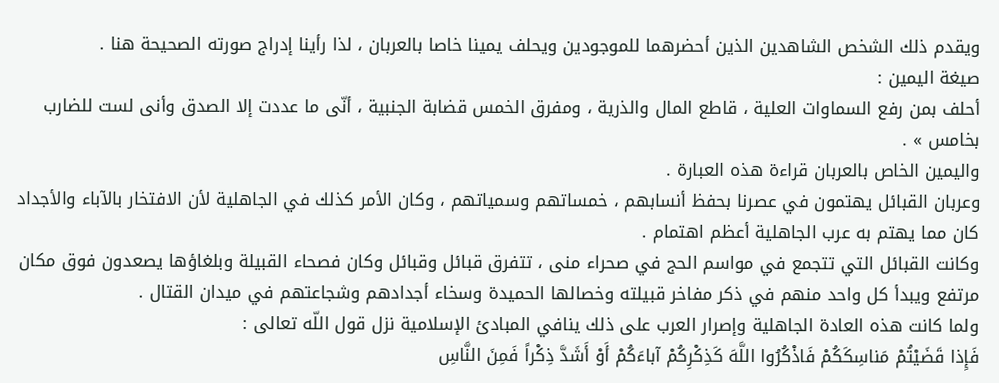ويقدم ذلك الشخص الشاهدين الذين أحضرهما للموجودين ويحلف يمينا خاصا بالعربان ، لذا رأينا إدراج صورته الصحيحة هنا .
صيغة اليمين :
أحلف بمن رفع السماوات العلية ، قاطع المال والذرية ، ومفرق الخمس قضابة الجنبية ، أنّى ما عددت إلا الصدق وأنى لست للضارب بخامس » .
واليمين الخاص بالعربان قراءة هذه العبارة .
وعربان القبائل يهتمون في عصرنا بحفظ أنسابهم ، خمساتهم وسمياتهم ، وكان الأمر كذلك في الجاهلية لأن الافتخار بالآباء والأجداد كان مما يهتم به عرب الجاهلية أعظم اهتمام .
وكانت القبائل التي تتجمع في مواسم الحج في صحراء منى ، تتفرق قبائل وقبائل وكان فصحاء القبيلة وبلغاؤها يصعدون فوق مكان مرتفع ويبدأ كل واحد منهم في ذكر مفاخر قبيلته وخصالها الحميدة وسخاء أجدادهم وشجاعتهم في ميدان القتال .
ولما كانت هذه العادة الجاهلية وإصرار العرب على ذلك ينافي المبادئ الإسلامية نزل قول اللّه تعالى :
فَإِذا قَضَيْتُمْ مَناسِكَكُمْ فَاذْكُرُوا اللَّهَ كَذِكْرِكُمْ آباءَكُمْ أَوْ أَشَدَّ ذِكْراً فَمِنَ النَّاسِ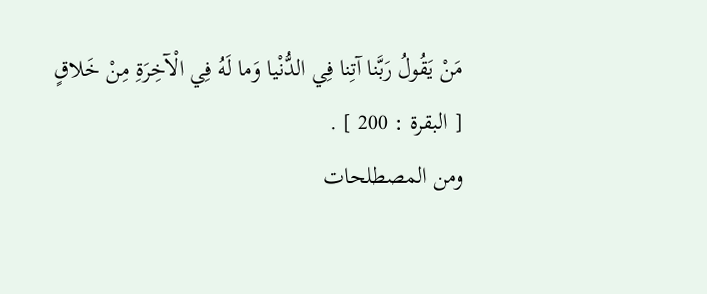مَنْ يَقُولُ رَبَّنا آتِنا فِي الدُّنْيا وَما لَهُ فِي الْآخِرَةِ مِنْ خَلاقٍ
[ البقرة : 200 ] .
ومن المصطلحات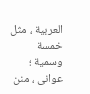العربية ، مثل خمسة وسمية ؛ عوانى ، منن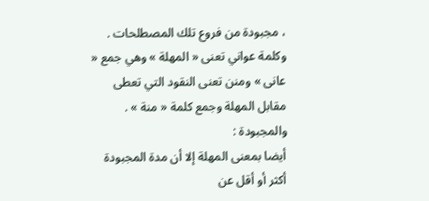، مجبودة من فروع تلك المصطلحات .
وكلمة عواني تعنى « المهلة » وهي جمع « عانى » ومنن تعنى النقود التي تعطى مقابل المهلة وجمع كلمة « منة » .
والمجبودة :
أيضا بمعنى المهلة إلا أن مدة المجبودة أكثر أو أقل عن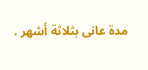مدة عانى بثلاثة أشهر .